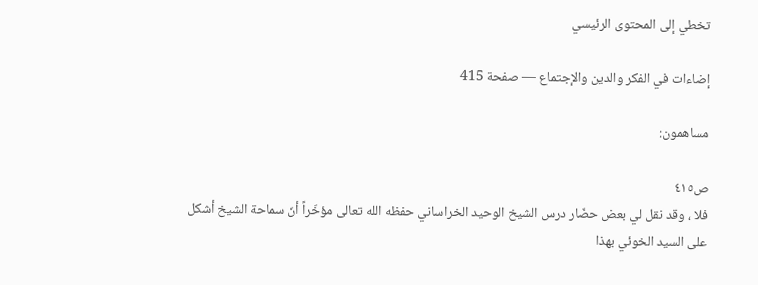تخطي إلى المحتوى الرئيسي

إضاءات في الفكر والدين والإجتماع — صفحة 415

مساهمون:

ص٤١٥
فلا ، وقد نقل لي بعض حضّار درس الشيخ الوحيد الخراساني حفظه الله تعالى مؤخّراً أنّ سماحة الشيخ أشكل على السيد الخوئي بهذا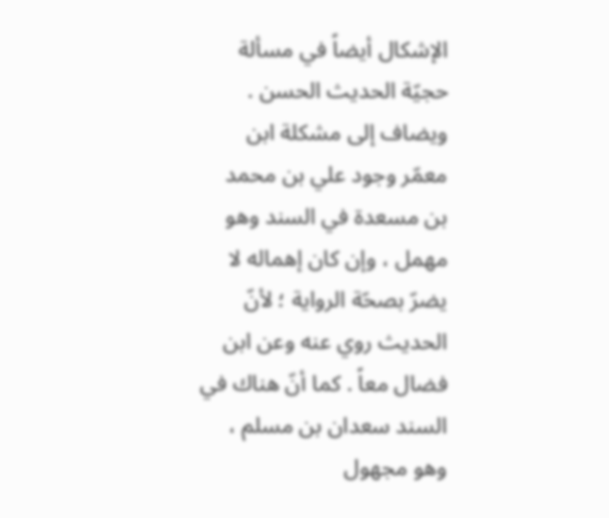الإشكال أيضاً في مسألة حجيّة الحديث الحسن . ويضاف إلى مشكلة ابن معمّر وجود علي بن محمد بن مسعدة في السند وهو مهمل ، وإن كان إهماله لا يضرّ بصحّة الرواية ؛ لأنّ الحديث روي عنه وعن ابن فضال معاً . كما أنّ هناك في السند سعدان بن مسلم ، وهو مجهول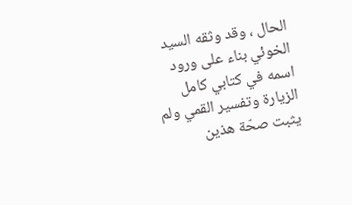الحال ، وقد وثقه السيد الخوئي بناء على ورود اسمه في كتابي كامل الزيارة وتفسير القمي ولم يثبت صحّة هذين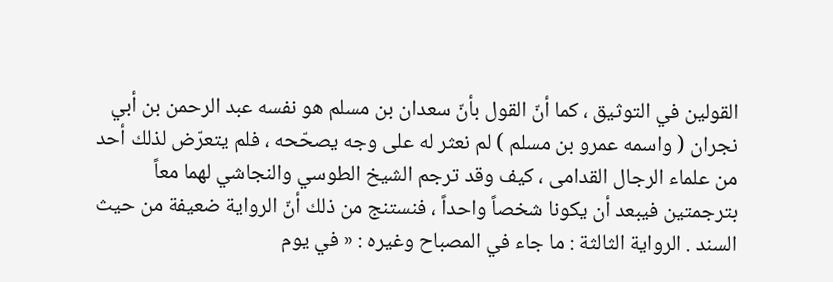القولين في التوثيق ، كما أنّ القول بأنّ سعدان بن مسلم هو نفسه عبد الرحمن بن أبي نجران ( واسمه عمرو بن مسلم ) لم نعثر له على وجه يصحّحه ، فلم يتعرّض لذلك أحد من علماء الرجال القدامى ، كيف وقد ترجم الشيخ الطوسي والنجاشي لهما معاً بترجمتين فيبعد أن يكونا شخصاً واحداً ، فنستنج من ذلك أنّ الرواية ضعيفة من حيث السند . الرواية الثالثة : ما جاء في المصباح وغيره : « في يوم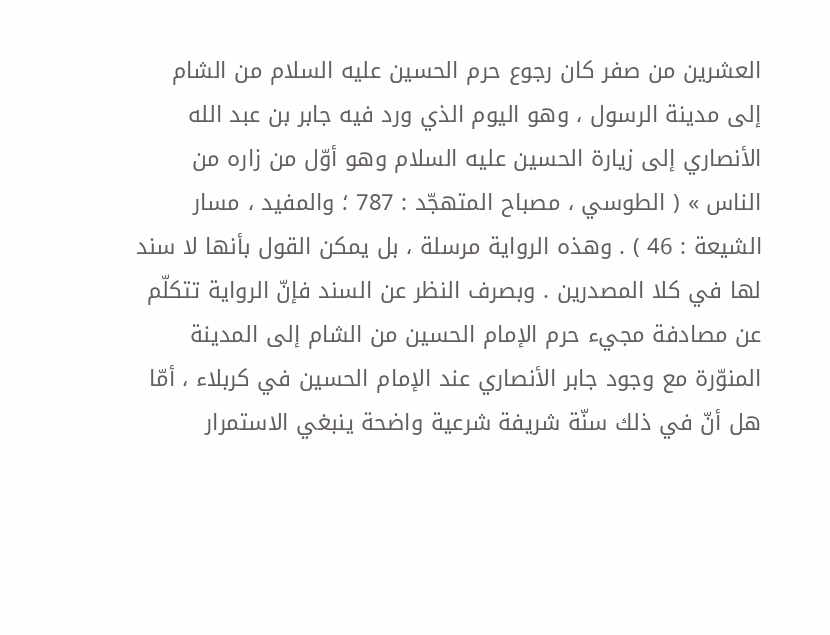العشرين من صفر كان رجوع حرم الحسين عليه السلام من الشام إلى مدينة الرسول ، وهو اليوم الذي ورد فيه جابر بن عبد الله الأنصاري إلى زيارة الحسين عليه السلام وهو أوّل من زاره من الناس » ( الطوسي ، مصباح المتهجّد : 787 ؛ والمفيد ، مسار الشيعة : 46 ) . وهذه الرواية مرسلة ، بل يمكن القول بأنها لا سند لها في كلا المصدرين . وبصرف النظر عن السند فإنّ الرواية تتكلّم عن مصادفة مجيء حرم الإمام الحسين من الشام إلى المدينة المنوّرة مع وجود جابر الأنصاري عند الإمام الحسين في كربلاء ، أمّا هل أنّ في ذلك سنّة شريفة شرعية واضحة ينبغي الاستمرار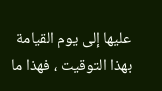عليها إلى يوم القيامة بهذا التوقيت ، فهذا ما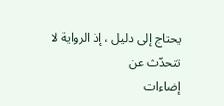يحتاج إلى دليل ، إذ الرواية لا تتحدّث عن
إضاءات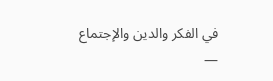في الفكر والدين والإجتماع —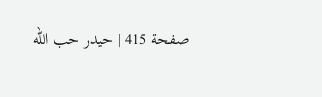صفحة 415 | حيدر حب الله